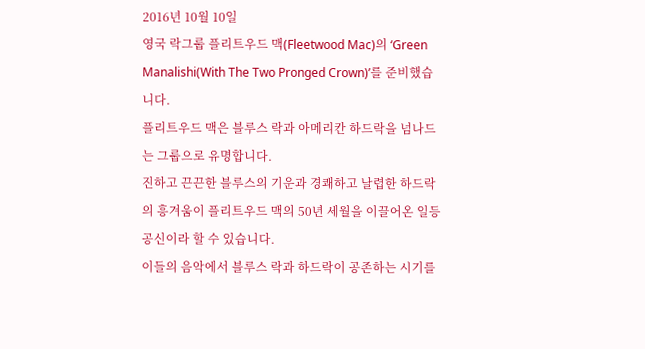2016년 10월 10일
영국 락그룹 플리트우드 맥(Fleetwood Mac)의 ‘Green Manalishi(With The Two Pronged Crown)’를 준비했습니다.
플리트우드 맥은 블루스 락과 아메리칸 하드락을 넘나드는 그룹으로 유명합니다.
진하고 끈끈한 블루스의 기운과 경쾌하고 날렵한 하드락의 흥겨움이 플리트우드 맥의 50년 세월을 이끌어온 일등공신이라 할 수 있습니다.
이들의 음악에서 블루스 락과 하드락이 공존하는 시기를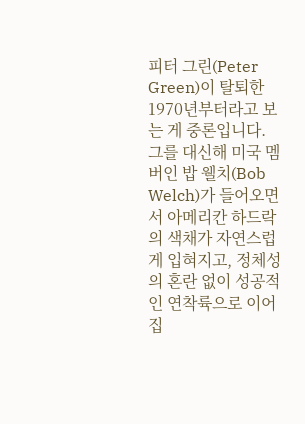피터 그린(Peter Green)이 탈퇴한 1970년부터라고 보는 게 중론입니다.
그를 대신해 미국 멤버인 밥 웰치(Bob Welch)가 들어오면서 아메리칸 하드락의 색채가 자연스럽게 입혀지고, 정체성의 혼란 없이 성공적인 연착륙으로 이어집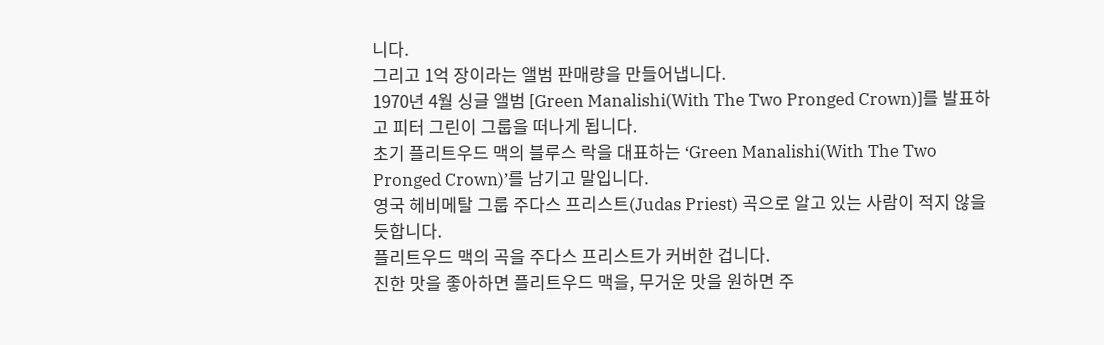니다.
그리고 1억 장이라는 앨범 판매량을 만들어냅니다.
1970년 4월 싱글 앨범 [Green Manalishi(With The Two Pronged Crown)]를 발표하고 피터 그린이 그룹을 떠나게 됩니다.
초기 플리트우드 맥의 블루스 락을 대표하는 ‘Green Manalishi(With The Two Pronged Crown)’를 남기고 말입니다.
영국 헤비메탈 그룹 주다스 프리스트(Judas Priest) 곡으로 알고 있는 사람이 적지 않을 듯합니다.
플리트우드 맥의 곡을 주다스 프리스트가 커버한 겁니다.
진한 맛을 좋아하면 플리트우드 맥을, 무거운 맛을 원하면 주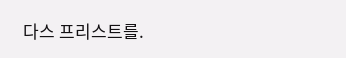다스 프리스트를.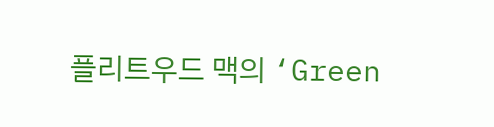플리트우드 맥의 ‘Green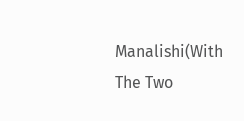Manalishi(With The Two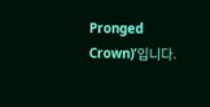Pronged Crown)’입니다.